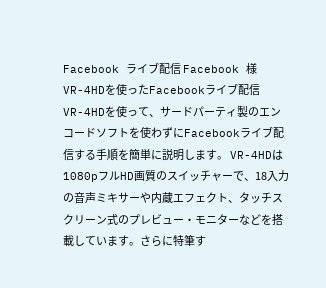Facebook ライブ配信 Facebook 様 VR-4HDを使ったFacebookライブ配信 VR-4HDを使って、サードパーティ製のエンコードソフトを使わずにFacebookライブ配信する手順を簡単に説明します。 VR-4HDは1080pフルHD画質のスイッチャーで、18入力の音声ミキサーや内蔵エフェクト、タッチスクリーン式のプレビュー・モニターなどを搭載しています。さらに特筆す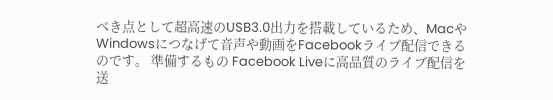べき点として超高速のUSB3.0出力を搭載しているため、MacやWindowsにつなげて音声や動画をFacebookライブ配信できるのです。 準備するもの Facebook Liveに高品質のライブ配信を送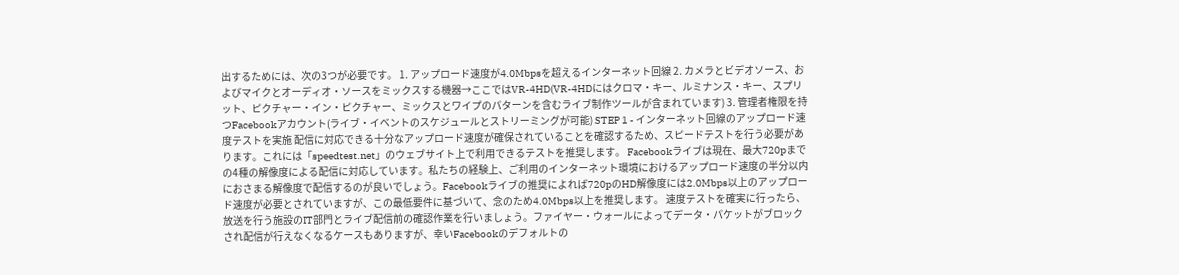出するためには、次の3つが必要です。 1. アップロード速度が4.0Mbpsを超えるインターネット回線 2. カメラとビデオソース、およびマイクとオーディオ・ソースをミックスする機器→ここではVR-4HD(VR-4HDにはクロマ・キー、ルミナンス・キー、スプリット、ピクチャー・イン・ピクチャー、ミックスとワイプのパターンを含むライブ制作ツールが含まれています) 3. 管理者権限を持つFacebookアカウント(ライブ・イベントのスケジュールとストリーミングが可能) STEP 1 - インターネット回線のアップロード速度テストを実施 配信に対応できる十分なアップロード速度が確保されていることを確認するため、スピードテストを行う必要があります。これには「speedtest.net」のウェブサイト上で利用できるテストを推奨します。 Facebookライブは現在、最大720pまでの4種の解像度による配信に対応しています。私たちの経験上、ご利用のインターネット環境におけるアップロード速度の半分以内におさまる解像度で配信するのが良いでしょう。Facebookライブの推奨によれば720pのHD解像度には2.0Mbps以上のアップロード速度が必要とされていますが、この最低要件に基づいて、念のため4.0Mbps以上を推奨します。 速度テストを確実に行ったら、放送を行う施設のIT部門とライブ配信前の確認作業を行いましょう。ファイヤー・ウォールによってデータ・パケットがブロックされ配信が行えなくなるケースもありますが、幸いFacebookのデフォルトの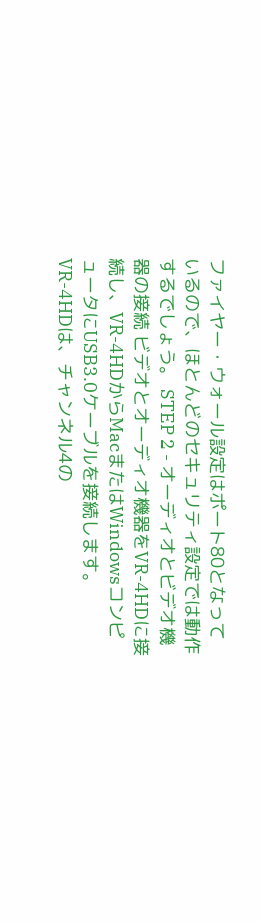ファイヤー・ウォール設定はポート80となっているので、ほとんどのセキュリティ設定では動作するでしょう。 STEP 2 - オーディオとビデオ機器の接続 ビデオとオーディオ機器をVR-4HDに接続し、VR-4HDからMacまたはWindowsコンピュータにUSB3.0ケーブルを接続します。 VR-4HDは、チャンネル4の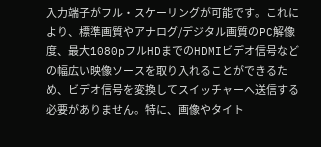入力端子がフル・スケーリングが可能です。これにより、標準画質やアナログ/デジタル画質のPC解像度、最大1080pフルHDまでのHDMIビデオ信号などの幅広い映像ソースを取り入れることができるため、ビデオ信号を変換してスイッチャーへ送信する必要がありません。特に、画像やタイト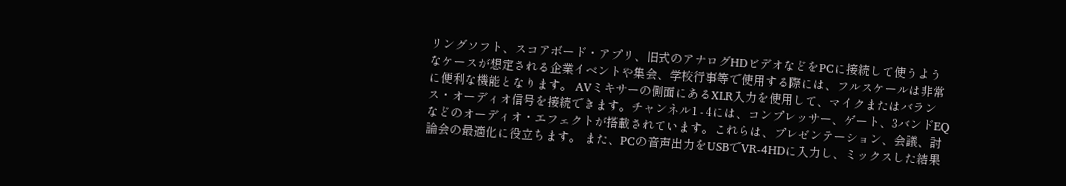リングソフト、スコアボード・アプリ、旧式のアナログHDビデオなどをPCに接続して使うようなケースが想定される企業イベントや集会、学校行事等で使用する際には、フルスケールは非常に便利な機能となります。 AVミキサーの側面にあるXLR入力を使用して、マイクまたはバランス・オーディオ信号を接続できます。チャンネル1 - 4には、コンプレッサー、ゲート、3バンドEQなどのオーディオ・エフェクトが搭載されています。これらは、プレゼンテーション、会議、討論会の最適化に役立ちます。 また、PCの音声出力をUSBでVR-4HDに入力し、ミックスした結果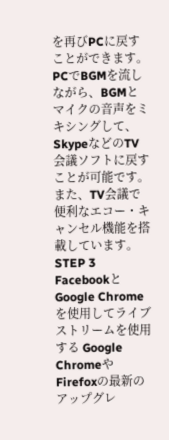を再びPCに戻すことができます。PCでBGMを流しながら、BGMとマイクの音声をミキシングして、SkypeなどのTV会議ソフトに戻すことが可能です。また、TV会議で便利なエコー・キャンセル機能を搭載しています。 STEP 3 FacebookとGoogle Chromeを使用してライブストリームを使用する Google ChromeやFirefoxの最新のアップグレ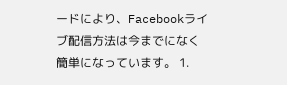ードにより、Facebookライブ配信方法は今までになく簡単になっています。 1.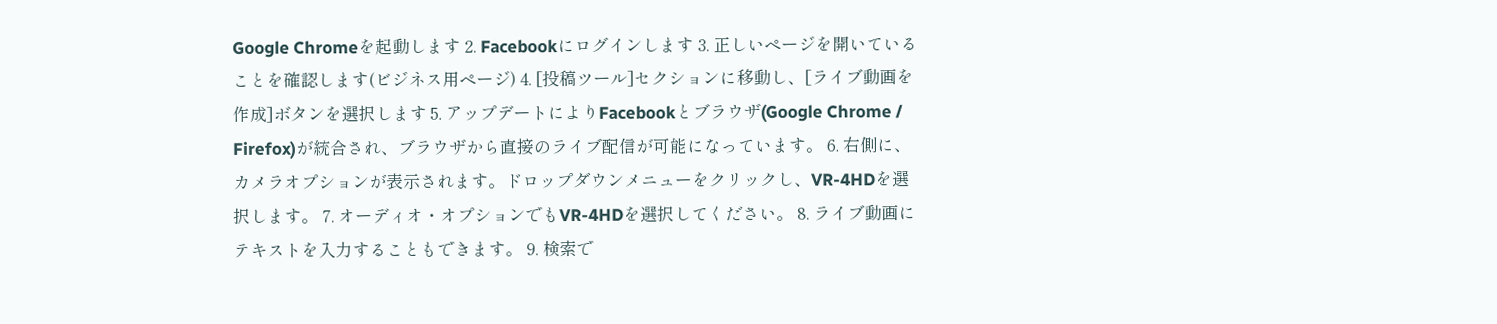Google Chromeを起動します 2. Facebookにログインします 3. 正しいページを開いていることを確認します(ビジネス用ページ) 4. [投稿ツール]セクションに移動し、[ライブ動画を作成]ボタンを選択します 5. アップデートによりFacebookとブラウザ(Google Chrome / Firefox)が統合され、ブラウザから直接のライブ配信が可能になっています。 6. 右側に、カメラオプションが表示されます。ドロップダウンメニューをクリックし、VR-4HDを選択します。 7. オーディオ・オプションでもVR-4HDを選択してください。 8. ライブ動画にテキストを入力することもできます。 9. 検索で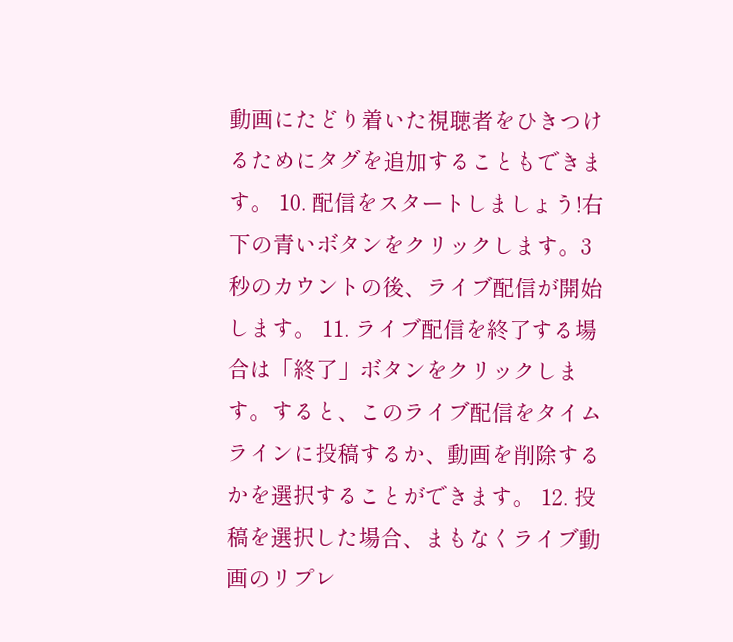動画にたどり着いた視聴者をひきつけるためにタグを追加することもできます。 10. 配信をスタートしましょう!右下の青いボタンをクリックします。3秒のカウントの後、ライブ配信が開始します。 11. ライブ配信を終了する場合は「終了」ボタンをクリックします。すると、このライブ配信をタイムラインに投稿するか、動画を削除するかを選択することができます。 12. 投稿を選択した場合、まもなくライブ動画のリプレ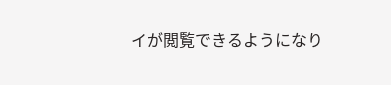イが閲覧できるようになり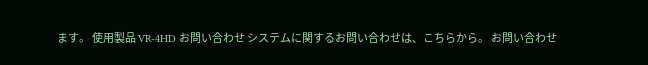ます。 使用製品 VR-4HD お問い合わせ システムに関するお問い合わせは、こちらから。 お問い合わせ